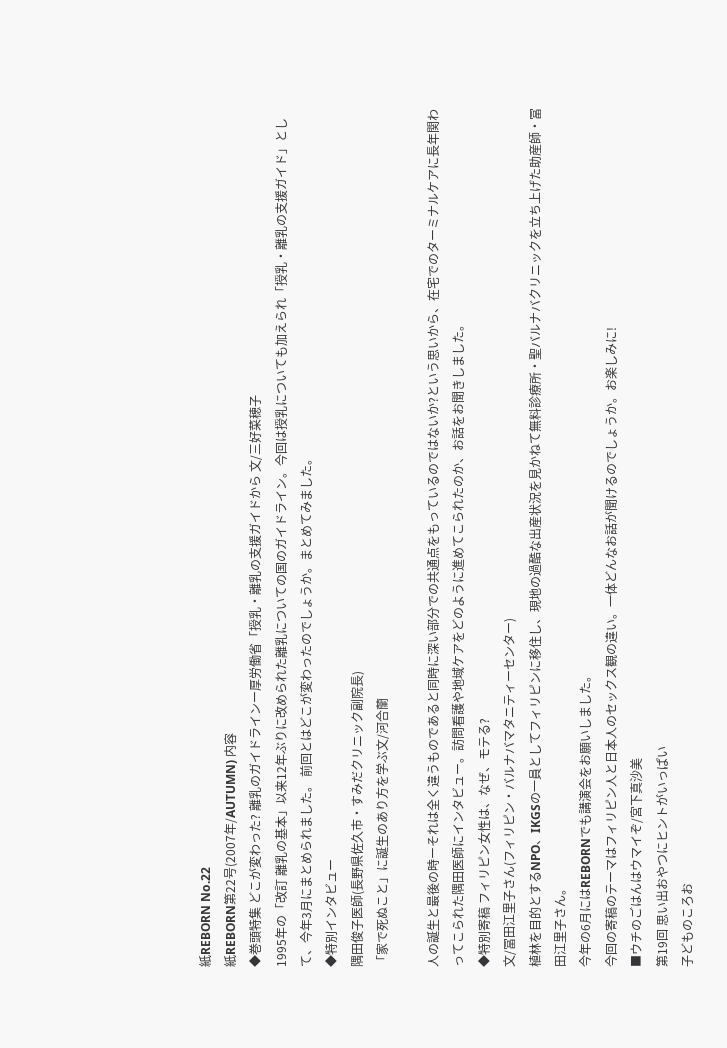紙REBORN No.22
紙REBORN第22号(2007年/AUTUMN) 内容
◆巻頭特集 どこが変わった? 離乳のガイドラインー厚労働省「授乳・離乳の支援ガイドから 文/三好菜穂子
1995年の「改訂 離乳の基本」以来12年ぶりに改められた離乳についての国のガイドライン。今回は授乳についても加えられ「授乳・離乳の支援ガイド」として、今年3月にまとめられました。 前回とはどこが変わったのでしょうか。まとめてみました。
◆特別インタビュー
隅田俊子医師(長野県佐久市・すみだクリニック副院長)
「家で死ぬこと」に誕生のあり方を学ぶ文/河合蘭

人の誕生と最後の時ーそれは全く違うものであると同時に深い部分での共通点をもっているのではないか?という思いから、在宅でのターミナルケアに長年関わってこられた隅田医師にインタビュー。訪問看護や地域ケアをどのように進めてこられたのか、お話をお聞きしました。
◆特別寄稿 フィリピン女性は、なぜ、モテる?
文/冨田江里子さん(フィリピン・バルナバマタニティーセンター)
植林を目的とするNPO、IKGSの一員としてフィリピンに移住し、現地の過酷な出産状況を見かねて無料診療所・聖バルナバクリニックを立ち上げた助産師・冨田江里子さん。
今年の6月にはREBORNでも講演会をお願いしました。
今回の寄稿のテーマはフィリピン人と日本人のセックス観の違い。一体どんなお話が聞けるのでしょうか。お楽しみに!
■ウチのごはんはウマイぞ/宮下真沙美
第19回 思い出おやつにヒントがいっぱい
子どものころお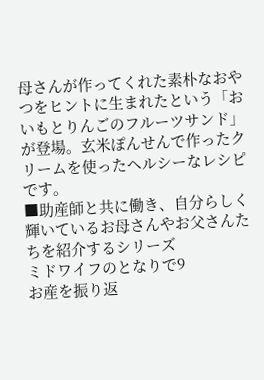母さんが作ってくれた素朴なおやつをヒントに生まれたという「おいもとりんごのフルーツサンド」が登場。玄米ぽんせんで作ったクリームを使ったヘルシーなレシピです。
■助産師と共に働き、自分らしく輝いているお母さんやお父さんたちを紹介するシリーズ
ミドワイフのとなりで9
お産を振り返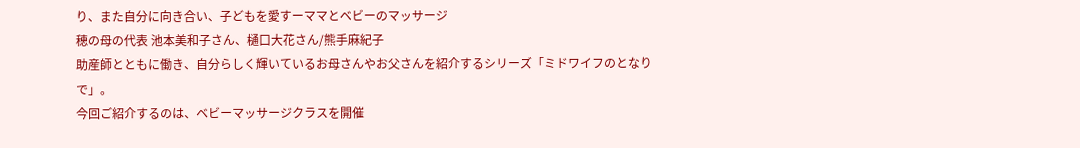り、また自分に向き合い、子どもを愛すーママとベビーのマッサージ
穂の母の代表 池本美和子さん、樋口大花さん/熊手麻紀子
助産師とともに働き、自分らしく輝いているお母さんやお父さんを紹介するシリーズ「ミドワイフのとなりで」。
今回ご紹介するのは、ベビーマッサージクラスを開催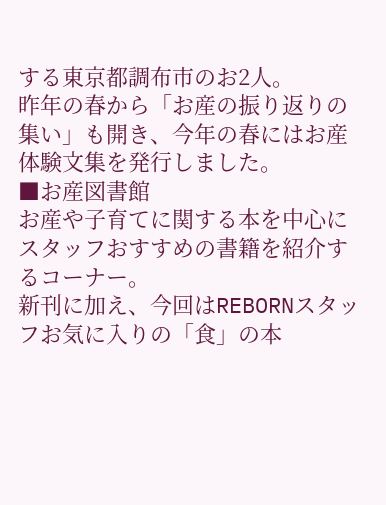する東京都調布市のお2人。
昨年の春から「お産の振り返りの集い」も開き、今年の春にはお産体験文集を発行しました。
■お産図書館
お産や子育てに関する本を中心にスタッフおすすめの書籍を紹介するコーナー。
新刊に加え、今回はREBORNスタッフお気に入りの「食」の本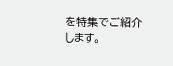を特集でご紹介します。